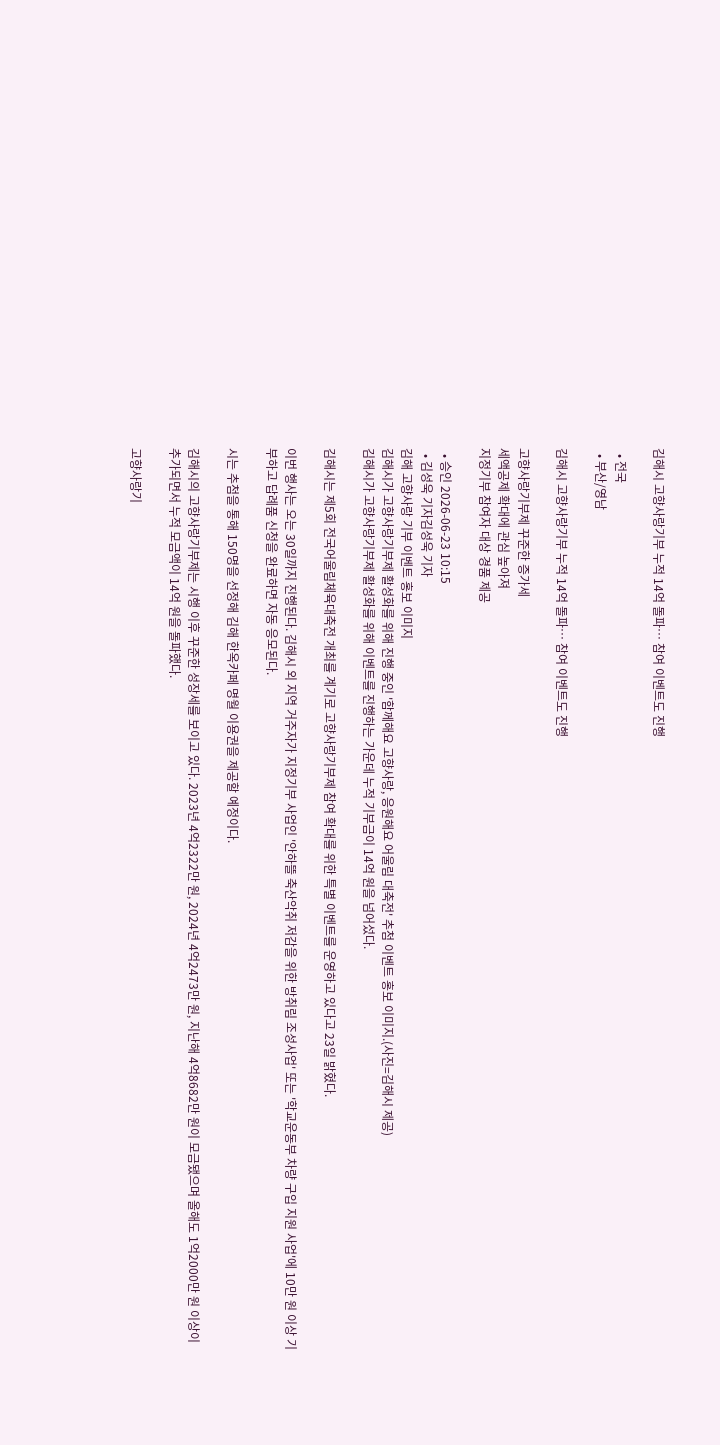김해시 고향사랑기부 누적 14억 돌파… 참여 이벤트도 진행

  • 전국
  • 부산/영남

김해시 고향사랑기부 누적 14억 돌파… 참여 이벤트도 진행

고향사랑기부제 꾸준한 증가세
세액공제 확대에 관심 높아져
지정기부 참여자 대상 경품 제공

  • 승인 2026-06-23 10:15
  • 김성욱 기자김성욱 기자
김해 고향사랑 기부 이벤트 홍보 이미지
김해시가 고향사랑기부제 활성화를 위해 진행 중인 '함께해요 고향사랑, 응원해요 어울림 대축전' 추첨 이벤트 홍보 이미지.(사진=김해시 제공)
김해시가 고향사랑기부제 활성화를 위해 이벤트를 진행하는 가운데 누적 기부금이 14억 원을 넘어섰다.

김해시는 제5회 전국어울림체육대축전 개최를 계기로 고향사랑기부제 참여 확대를 위한 특별 이벤트를 운영하고 있다고 23일 밝혔다.

이번 행사는 오는 30일까지 진행된다. 김해시 외 지역 거주자가 지정기부 사업인 '안하뜰 축산악취 저감을 위한 방취림 조성사업' 또는 '학교운동부 차량 구입 지원 사업'에 10만 원 이상 기부하고 답례품 신청을 완료하면 자동 응모된다.

시는 추첨을 통해 150명을 선정해 김해 한옥카페 명월 이용권을 제공할 예정이다.

김해시의 고향사랑기부제는 시행 이후 꾸준한 성장세를 보이고 있다. 2023년 4억2322만 원, 2024년 4억2473만 원, 지난해 4억8682만 원이 모금됐으며 올해도 1억2000만 원 이상이 추가되면서 누적 모금액이 14억 원을 돌파했다.

고향사랑기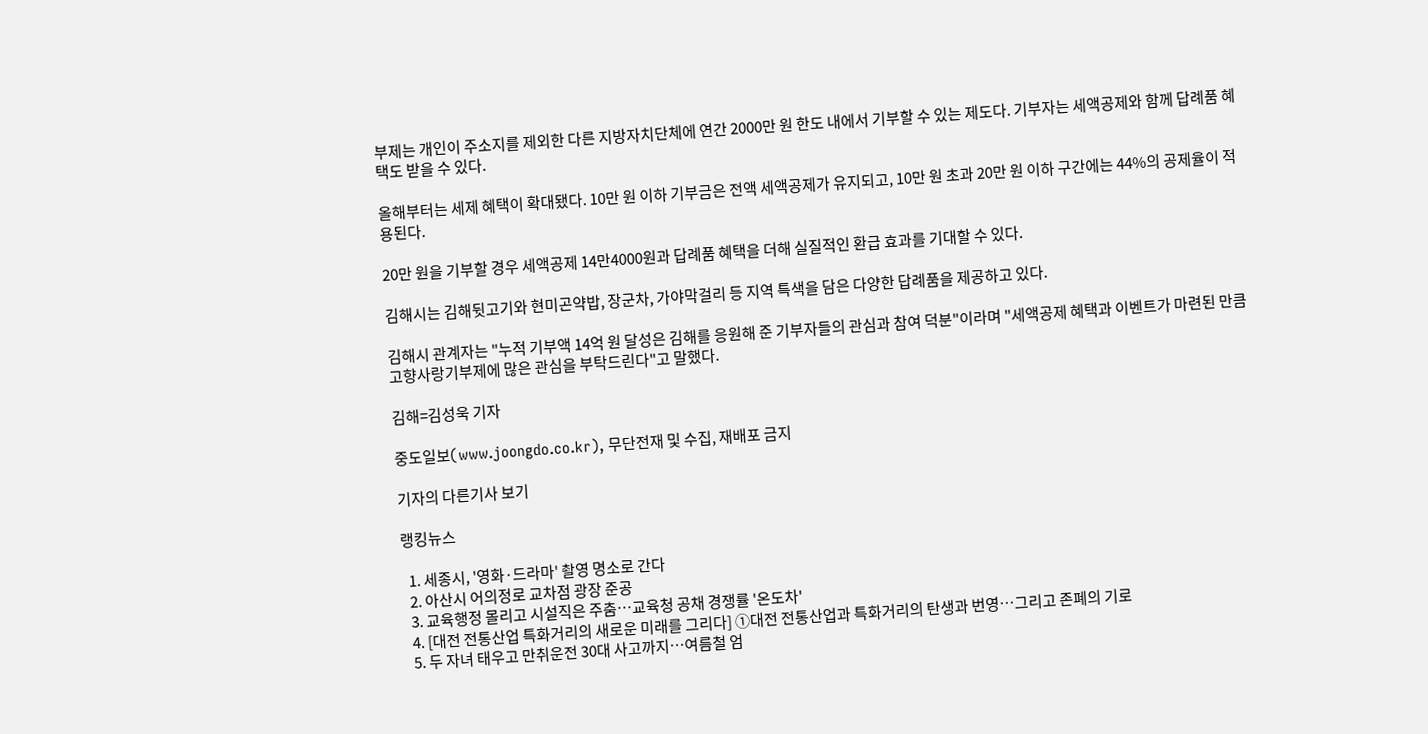부제는 개인이 주소지를 제외한 다른 지방자치단체에 연간 2000만 원 한도 내에서 기부할 수 있는 제도다. 기부자는 세액공제와 함께 답례품 혜택도 받을 수 있다.

올해부터는 세제 혜택이 확대됐다. 10만 원 이하 기부금은 전액 세액공제가 유지되고, 10만 원 초과 20만 원 이하 구간에는 44%의 공제율이 적용된다.

20만 원을 기부할 경우 세액공제 14만4000원과 답례품 혜택을 더해 실질적인 환급 효과를 기대할 수 있다.

김해시는 김해뒷고기와 현미곤약밥, 장군차, 가야막걸리 등 지역 특색을 담은 다양한 답례품을 제공하고 있다.

김해시 관계자는 "누적 기부액 14억 원 달성은 김해를 응원해 준 기부자들의 관심과 참여 덕분"이라며 "세액공제 혜택과 이벤트가 마련된 만큼 고향사랑기부제에 많은 관심을 부탁드린다"고 말했다.

김해=김성욱 기자

중도일보(www.joongdo.co.kr), 무단전재 및 수집, 재배포 금지

기자의 다른기사 보기

랭킹뉴스

  1. 세종시, '영화·드라마' 촬영 명소로 간다
  2. 아산시 어의정로 교차점 광장 준공
  3. 교육행정 몰리고 시설직은 주춤…교육청 공채 경쟁률 '온도차'
  4. [대전 전통산업 특화거리의 새로운 미래를 그리다] ①대전 전통산업과 특화거리의 탄생과 번영…그리고 존폐의 기로
  5. 두 자녀 태우고 만취운전 30대 사고까지…여름철 엄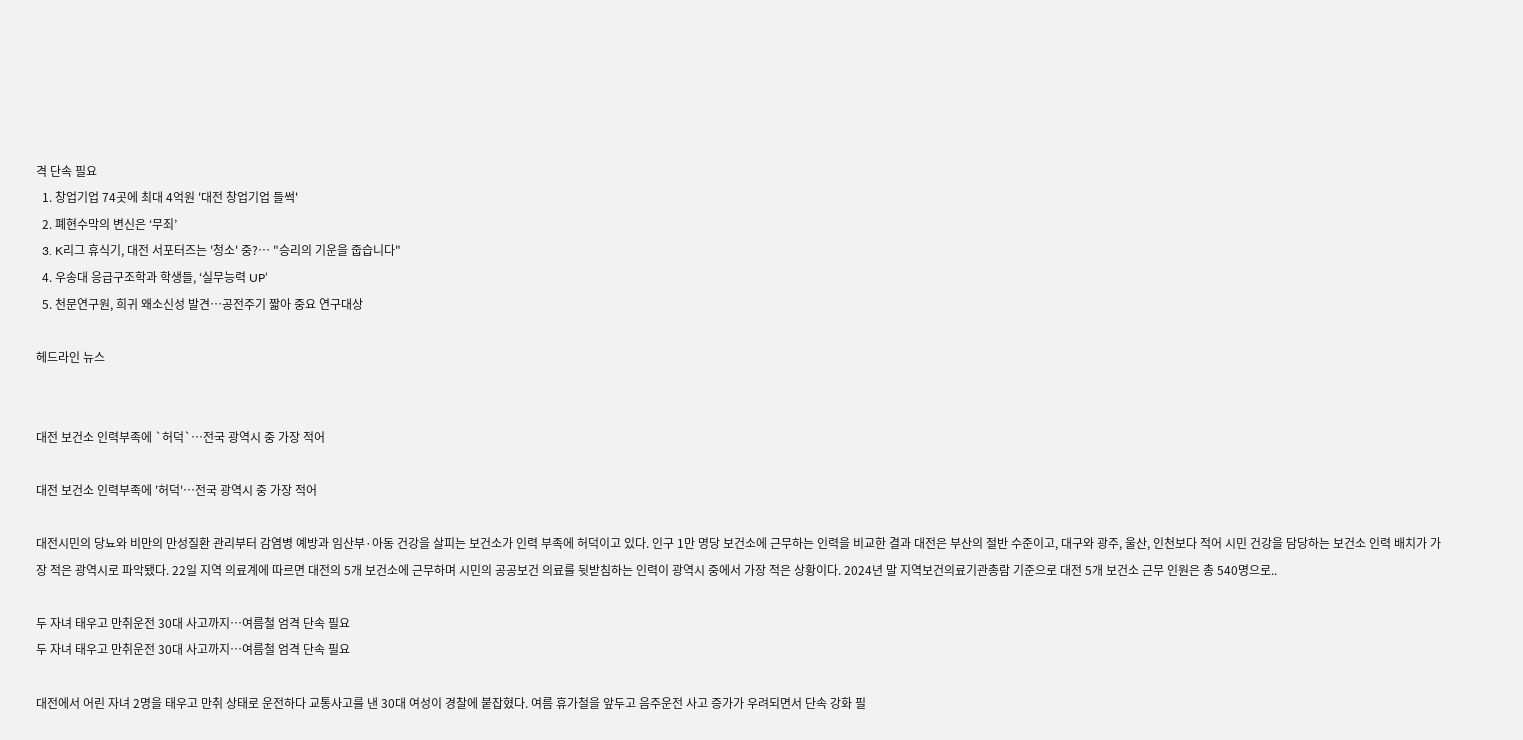격 단속 필요
  1. 창업기업 74곳에 최대 4억원 '대전 창업기업 들썩'
  2. 폐현수막의 변신은 ‘무죄’
  3. K리그 휴식기, 대전 서포터즈는 '청소' 중?… "승리의 기운을 줍습니다"
  4. 우송대 응급구조학과 학생들, ‘실무능력 UP’
  5. 천문연구원, 희귀 왜소신성 발견…공전주기 짧아 중요 연구대상

헤드라인 뉴스


대전 보건소 인력부족에 `허덕`…전국 광역시 중 가장 적어

대전 보건소 인력부족에 '허덕'…전국 광역시 중 가장 적어

대전시민의 당뇨와 비만의 만성질환 관리부터 감염병 예방과 임산부·아동 건강을 살피는 보건소가 인력 부족에 허덕이고 있다. 인구 1만 명당 보건소에 근무하는 인력을 비교한 결과 대전은 부산의 절반 수준이고, 대구와 광주, 울산, 인천보다 적어 시민 건강을 담당하는 보건소 인력 배치가 가장 적은 광역시로 파악됐다. 22일 지역 의료계에 따르면 대전의 5개 보건소에 근무하며 시민의 공공보건 의료를 뒷받침하는 인력이 광역시 중에서 가장 적은 상황이다. 2024년 말 지역보건의료기관총람 기준으로 대전 5개 보건소 근무 인원은 총 540명으로..

두 자녀 태우고 만취운전 30대 사고까지…여름철 엄격 단속 필요
두 자녀 태우고 만취운전 30대 사고까지…여름철 엄격 단속 필요

대전에서 어린 자녀 2명을 태우고 만취 상태로 운전하다 교통사고를 낸 30대 여성이 경찰에 붙잡혔다. 여름 휴가철을 앞두고 음주운전 사고 증가가 우려되면서 단속 강화 필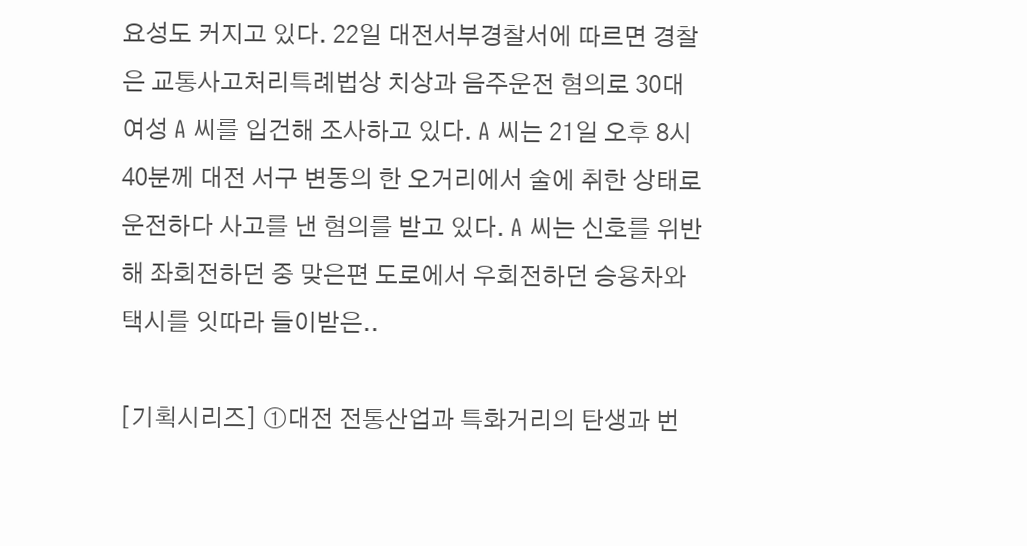요성도 커지고 있다. 22일 대전서부경찰서에 따르면 경찰은 교통사고처리특례법상 치상과 음주운전 혐의로 30대 여성 A 씨를 입건해 조사하고 있다. A 씨는 21일 오후 8시 40분께 대전 서구 변동의 한 오거리에서 술에 취한 상태로 운전하다 사고를 낸 혐의를 받고 있다. A 씨는 신호를 위반해 좌회전하던 중 맞은편 도로에서 우회전하던 승용차와 택시를 잇따라 들이받은..

[기획시리즈] ①대전 전통산업과 특화거리의 탄생과 번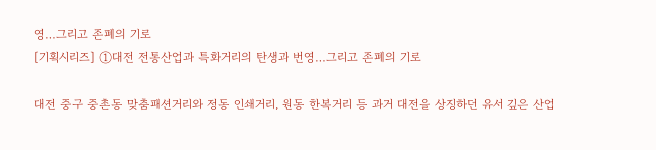영…그리고 존폐의 기로
[기획시리즈] ①대전 전통산업과 특화거리의 탄생과 번영…그리고 존폐의 기로

대전 중구 중촌동 맞춤패션거리와 정동 인쇄거리, 원동 한복거리 등 과거 대전을 상징하던 유서 깊은 산업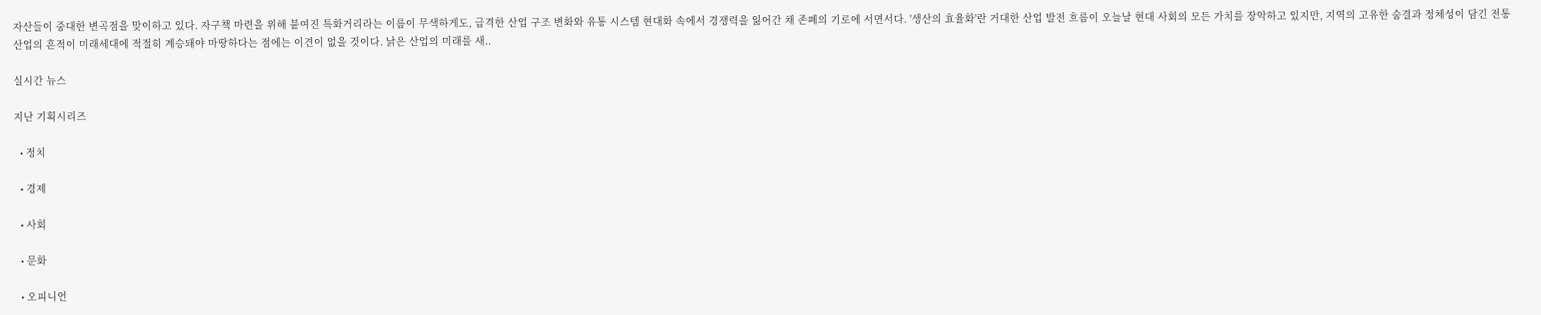자산들이 중대한 변곡점을 맞이하고 있다. 자구책 마련을 위해 붙여진 특화거리라는 이름이 무색하게도, 급격한 산업 구조 변화와 유통 시스템 현대화 속에서 경쟁력을 잃어간 채 존폐의 기로에 서면서다. '생산의 효율화'란 거대한 산업 발전 흐름이 오늘날 현대 사회의 모든 가치를 장악하고 있지만, 지역의 고유한 숨결과 정체성이 담긴 전통산업의 흔적이 미래세대에 적절히 계승돼야 마땅하다는 점에는 이견이 없을 것이다. 낡은 산업의 미래를 새..

실시간 뉴스

지난 기획시리즈

  • 정치

  • 경제

  • 사회

  • 문화

  • 오피니언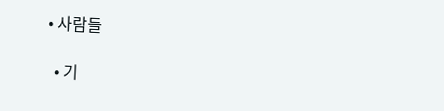• 사람들

  • 기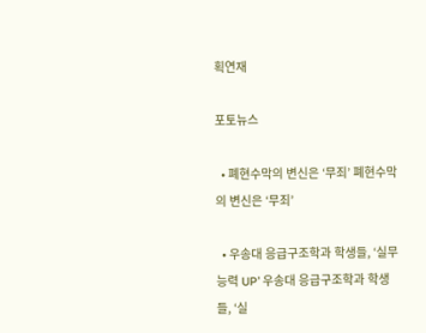획연재

포토뉴스

  • 폐현수막의 변신은 ‘무죄’ 폐현수막의 변신은 ‘무죄’

  • 우송대 응급구조학과 학생들, ‘실무능력 UP’ 우송대 응급구조학과 학생들, ‘실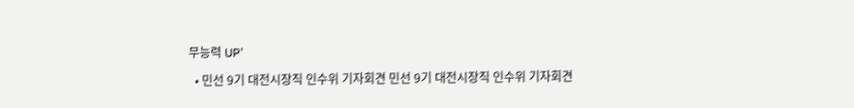무능력 UP’

  • 민선 9기 대전시장직 인수위 기자회견 민선 9기 대전시장직 인수위 기자회견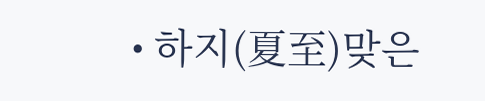• 하지(夏至)맞은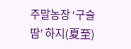주말농장 ‘구슬땀’ 하지(夏至)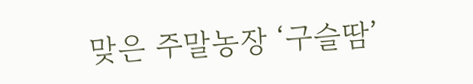맞은 주말농장 ‘구슬땀’